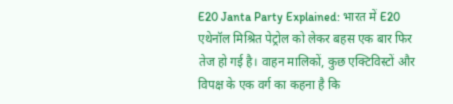E20 Janta Party Explained: भारत में E20 एथेनॉल मिश्रित पेट्रोल को लेकर बहस एक बार फिर तेज हो गई है। वाहन मालिकों, कुछ एक्टिविस्टों और विपक्ष के एक वर्ग का कहना है कि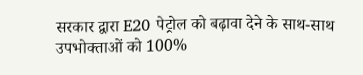सरकार द्वारा E20 पेट्रोल को बढ़ावा देने के साथ-साथ उपभोक्ताओं को 100%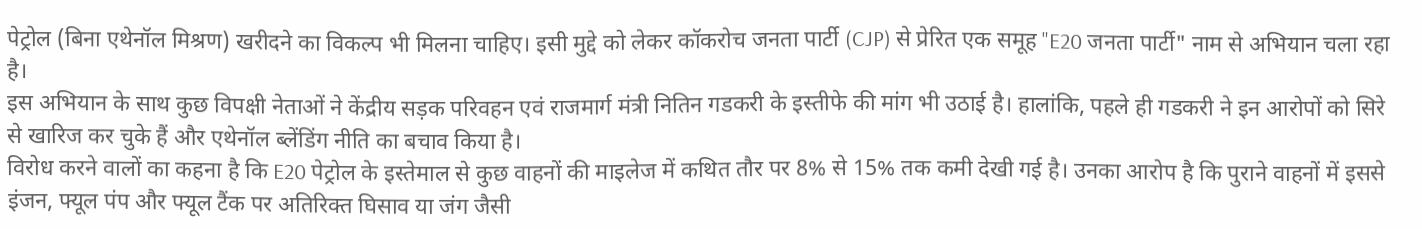पेट्रोल (बिना एथेनॉल मिश्रण) खरीदने का विकल्प भी मिलना चाहिए। इसी मुद्दे को लेकर कॉकरोच जनता पार्टी (CJP) से प्रेरित एक समूह "E20 जनता पार्टी" नाम से अभियान चला रहा है।
इस अभियान के साथ कुछ विपक्षी नेताओं ने केंद्रीय सड़क परिवहन एवं राजमार्ग मंत्री नितिन गडकरी के इस्तीफे की मांग भी उठाई है। हालांकि, पहले ही गडकरी ने इन आरोपों को सिरे से खारिज कर चुके हैं और एथेनॉल ब्लेंडिंग नीति का बचाव किया है।
विरोध करने वालों का कहना है कि E20 पेट्रोल के इस्तेमाल से कुछ वाहनों की माइलेज में कथित तौर पर 8% से 15% तक कमी देखी गई है। उनका आरोप है कि पुराने वाहनों में इससे इंजन, फ्यूल पंप और फ्यूल टैंक पर अतिरिक्त घिसाव या जंग जैसी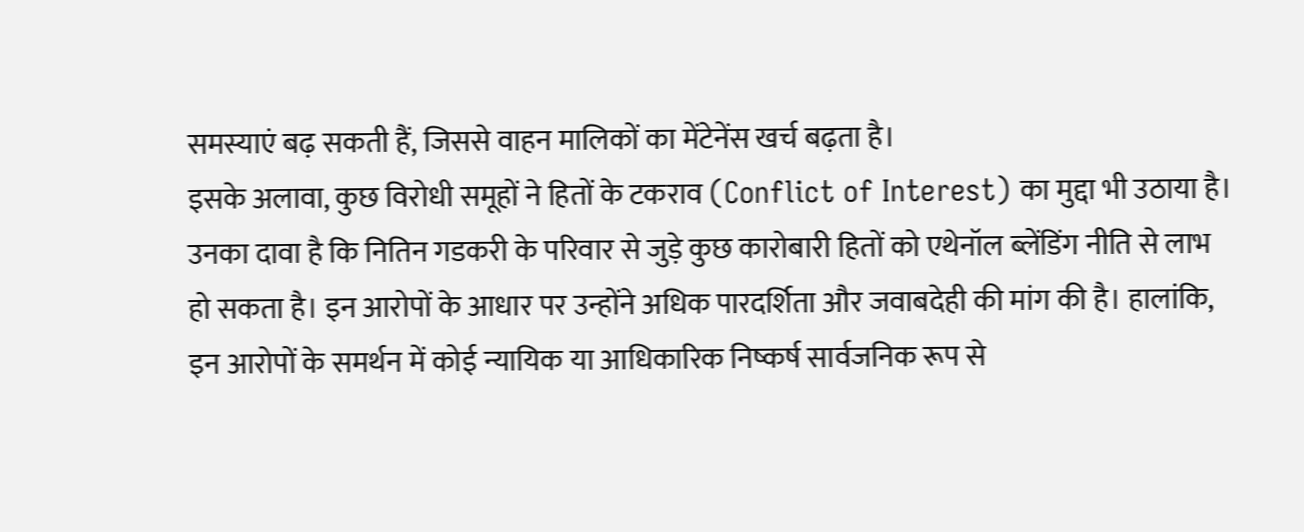समस्याएं बढ़ सकती हैं, जिससे वाहन मालिकों का मेंटेनेंस खर्च बढ़ता है।
इसके अलावा, कुछ विरोधी समूहों ने हितों के टकराव (Conflict of Interest) का मुद्दा भी उठाया है। उनका दावा है कि नितिन गडकरी के परिवार से जुड़े कुछ कारोबारी हितों को एथेनॉल ब्लेंडिंग नीति से लाभ हो सकता है। इन आरोपों के आधार पर उन्होंने अधिक पारदर्शिता और जवाबदेही की मांग की है। हालांकि, इन आरोपों के समर्थन में कोई न्यायिक या आधिकारिक निष्कर्ष सार्वजनिक रूप से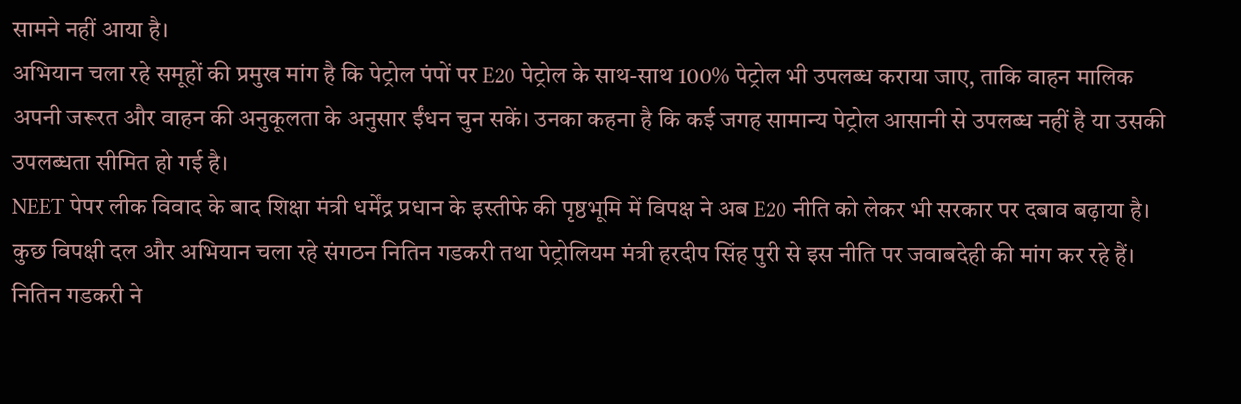सामने नहीं आया है।
अभियान चला रहे समूहों की प्रमुख मांग है कि पेट्रोल पंपों पर E20 पेट्रोल के साथ-साथ 100% पेट्रोल भी उपलब्ध कराया जाए, ताकि वाहन मालिक अपनी जरूरत और वाहन की अनुकूलता के अनुसार ईंधन चुन सकें। उनका कहना है कि कई जगह सामान्य पेट्रोल आसानी से उपलब्ध नहीं है या उसकी उपलब्धता सीमित हो गई है।
NEET पेपर लीक विवाद के बाद शिक्षा मंत्री धर्मेंद्र प्रधान के इस्तीफे की पृष्ठभूमि में विपक्ष ने अब E20 नीति को लेकर भी सरकार पर दबाव बढ़ाया है। कुछ विपक्षी दल और अभियान चला रहे संगठन नितिन गडकरी तथा पेट्रोलियम मंत्री हरदीप सिंह पुरी से इस नीति पर जवाबदेही की मांग कर रहे हैं।
नितिन गडकरी ने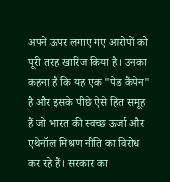अपने ऊपर लगाए गए आरोपों को पूरी तरह खारिज किया है। उनका कहना है कि यह एक "पेड कैंपेन" है और इसके पीछे ऐसे हित समूह हैं जो भारत की स्वच्छ ऊर्जा और एथेनॉल मिश्रण नीति का विरोध कर रहे हैं। सरकार का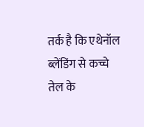तर्क है कि एथेनॉल ब्लेंडिंग से कच्चे तेल के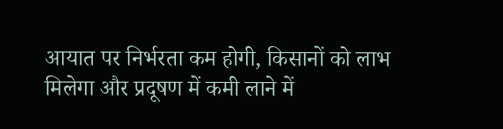आयात पर निर्भरता कम होगी, किसानों को लाभ मिलेगा और प्रदूषण में कमी लाने में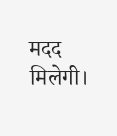मदद मिलेगी।